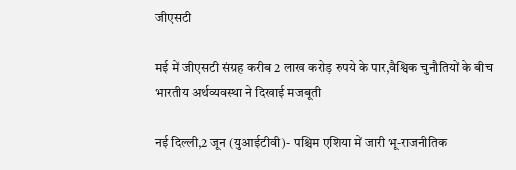जीएसटी

मई में जीएसटी संग्रह करीब 2 लाख करोड़ रुपये के पार,वैश्विक चुनौतियों के बीच भारतीय अर्थव्यवस्था ने दिखाई मजबूती

नई दिल्ली,2 जून (युआईटीवी)- पश्चिम एशिया में जारी भू-राजनीतिक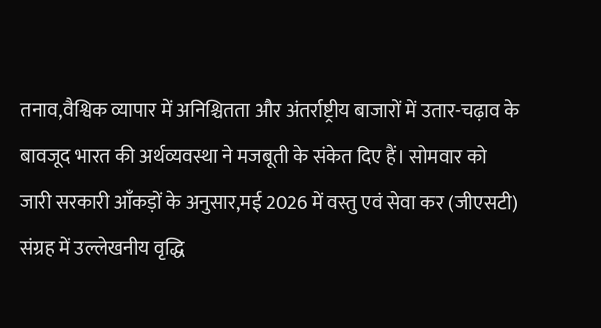तनाव,वैश्विक व्यापार में अनिश्चितता और अंतर्राष्ट्रीय बाजारों में उतार-चढ़ाव के बावजूद भारत की अर्थव्यवस्था ने मजबूती के संकेत दिए हैं। सोमवार को जारी सरकारी आँकड़ों के अनुसार,मई 2026 में वस्तु एवं सेवा कर (जीएसटी) संग्रह में उल्लेखनीय वृद्धि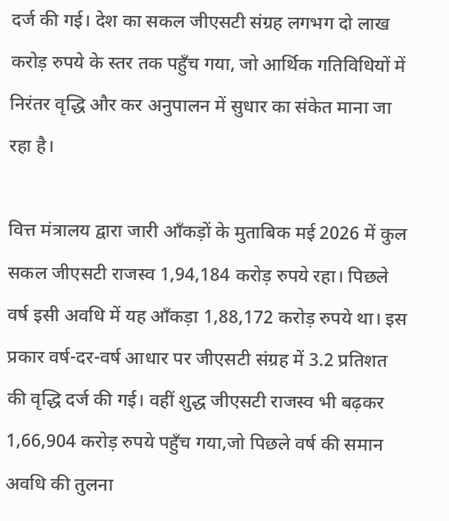दर्ज की गई। देश का सकल जीएसटी संग्रह लगभग दो लाख करोड़ रुपये के स्तर तक पहुँच गया, जो आर्थिक गतिविधियों में निरंतर वृद्धि और कर अनुपालन में सुधार का संकेत माना जा रहा है।

वित्त मंत्रालय द्वारा जारी आँकड़ों के मुताबिक मई 2026 में कुल सकल जीएसटी राजस्व 1,94,184 करोड़ रुपये रहा। पिछले वर्ष इसी अवधि में यह आँकड़ा 1,88,172 करोड़ रुपये था। इस प्रकार वर्ष-दर-वर्ष आधार पर जीएसटी संग्रह में 3.2 प्रतिशत की वृद्धि दर्ज की गई। वहीं शुद्ध जीएसटी राजस्व भी बढ़कर 1,66,904 करोड़ रुपये पहुँच गया,जो पिछले वर्ष की समान अवधि की तुलना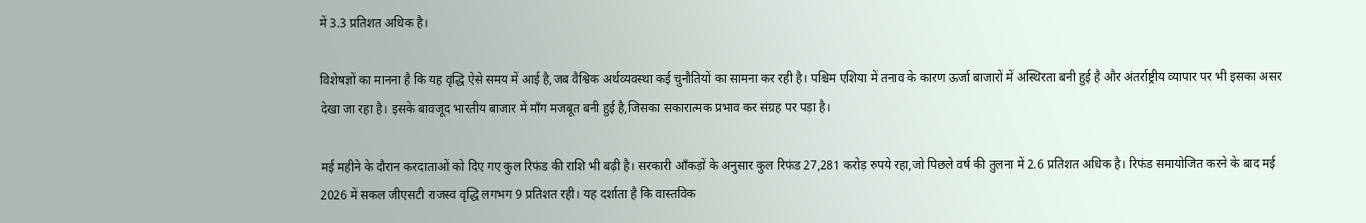में 3.3 प्रतिशत अधिक है।

विशेषज्ञों का मानना है कि यह वृद्धि ऐसे समय में आई है,जब वैश्विक अर्थव्यवस्था कई चुनौतियों का सामना कर रही है। पश्चिम एशिया में तनाव के कारण ऊर्जा बाजारों में अस्थिरता बनी हुई है और अंतर्राष्ट्रीय व्यापार पर भी इसका असर देखा जा रहा है। इसके बावजूद भारतीय बाजार में माँग मजबूत बनी हुई है,जिसका सकारात्मक प्रभाव कर संग्रह पर पड़ा है।

मई महीने के दौरान करदाताओं को दिए गए कुल रिफंड की राशि भी बढ़ी है। सरकारी आँकड़ों के अनुसार कुल रिफंड 27,281 करोड़ रुपये रहा,जो पिछले वर्ष की तुलना में 2.6 प्रतिशत अधिक है। रिफंड समायोजित करने के बाद मई 2026 में सकल जीएसटी राजस्व वृद्धि लगभग 9 प्रतिशत रही। यह दर्शाता है कि वास्तविक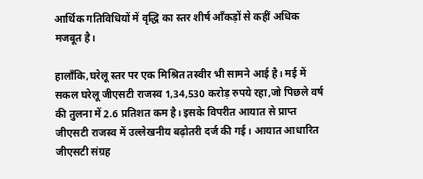आर्थिक गतिविधियों में वृद्धि का स्तर शीर्ष आँकड़ों से कहीं अधिक मजबूत है।

हालाँकि,घरेलू स्तर पर एक मिश्रित तस्वीर भी सामने आई है। मई में सकल घरेलू जीएसटी राजस्व 1,34,530 करोड़ रुपये रहा,जो पिछले वर्ष की तुलना में 2.6 प्रतिशत कम है। इसके विपरीत आयात से प्राप्त जीएसटी राजस्व में उल्लेखनीय बढ़ोतरी दर्ज की गई। आयात आधारित जीएसटी संग्रह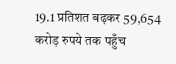19.1 प्रतिशत बढ़कर 59,654 करोड़ रुपये तक पहुँच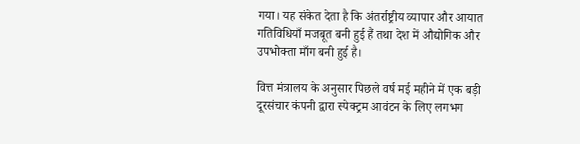गया। यह संकेत देता है कि अंतर्राष्ट्रीय व्यापार और आयात गतिविधियाँ मजबूत बनी हुई हैं तथा देश में औद्योगिक और उपभोक्ता माँग बनी हुई है।

वित्त मंत्रालय के अनुसार पिछले वर्ष मई महीने में एक बड़ी दूरसंचार कंपनी द्वारा स्पेक्ट्रम आवंटन के लिए लगभग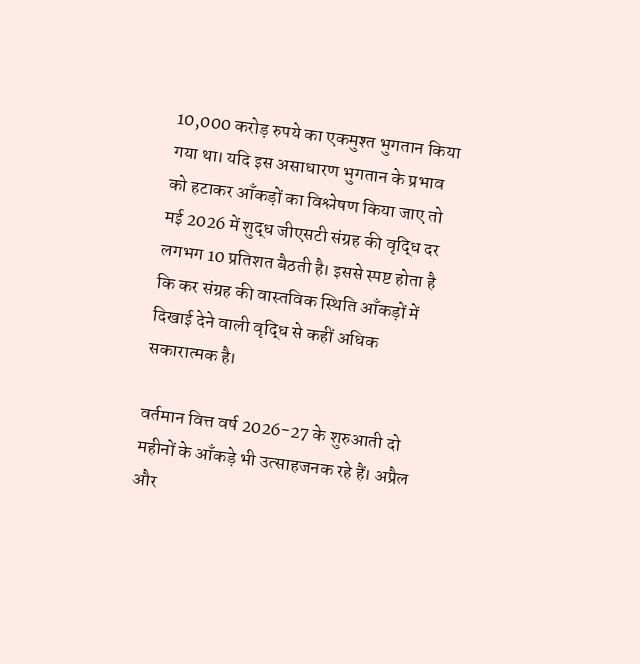10,000 करोड़ रुपये का एकमुश्त भुगतान किया गया था। यदि इस असाधारण भुगतान के प्रभाव को हटाकर आँकड़ों का विश्लेषण किया जाए तो मई 2026 में शुद्ध जीएसटी संग्रह की वृद्धि दर लगभग 10 प्रतिशत बैठती है। इससे स्पष्ट होता है कि कर संग्रह की वास्तविक स्थिति आँकड़ों में दिखाई देने वाली वृद्धि से कहीं अधिक सकारात्मक है।

वर्तमान वित्त वर्ष 2026-27 के शुरुआती दो महीनों के आँकड़े भी उत्साहजनक रहे हैं। अप्रैल और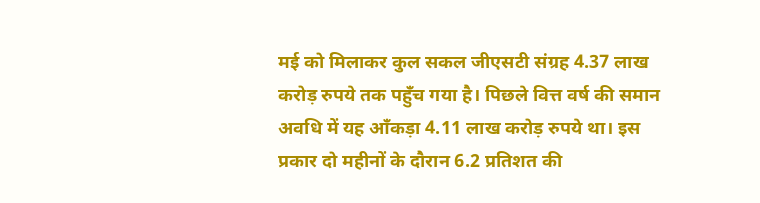मई को मिलाकर कुल सकल जीएसटी संग्रह 4.37 लाख करोड़ रुपये तक पहुँच गया है। पिछले वित्त वर्ष की समान अवधि में यह आँकड़ा 4.11 लाख करोड़ रुपये था। इस प्रकार दो महीनों के दौरान 6.2 प्रतिशत की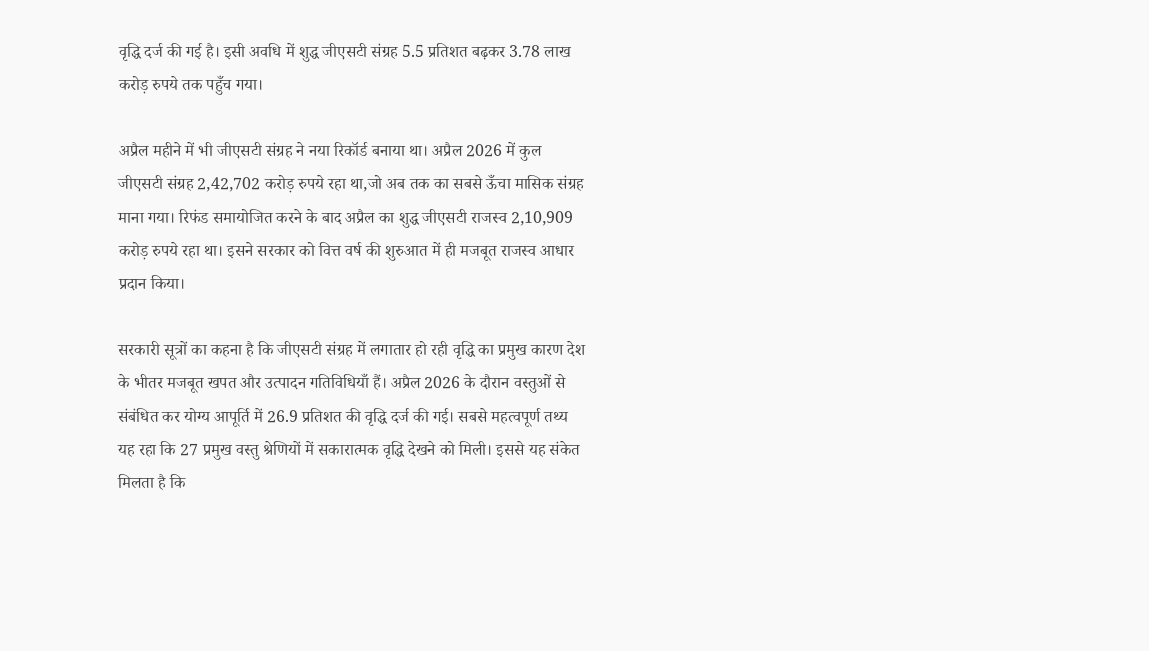वृद्धि दर्ज की गई है। इसी अवधि में शुद्ध जीएसटी संग्रह 5.5 प्रतिशत बढ़कर 3.78 लाख करोड़ रुपये तक पहुँच गया।

अप्रैल महीने में भी जीएसटी संग्रह ने नया रिकॉर्ड बनाया था। अप्रैल 2026 में कुल जीएसटी संग्रह 2,42,702 करोड़ रुपये रहा था,जो अब तक का सबसे ऊँचा मासिक संग्रह माना गया। रिफंड समायोजित करने के बाद अप्रैल का शुद्ध जीएसटी राजस्व 2,10,909 करोड़ रुपये रहा था। इसने सरकार को वित्त वर्ष की शुरुआत में ही मजबूत राजस्व आधार प्रदान किया।

सरकारी सूत्रों का कहना है कि जीएसटी संग्रह में लगातार हो रही वृद्धि का प्रमुख कारण देश के भीतर मजबूत खपत और उत्पादन गतिविधियाँ हैं। अप्रैल 2026 के दौरान वस्तुओं से संबंधित कर योग्य आपूर्ति में 26.9 प्रतिशत की वृद्धि दर्ज की गई। सबसे महत्वपूर्ण तथ्य यह रहा कि 27 प्रमुख वस्तु श्रेणियों में सकारात्मक वृद्धि देखने को मिली। इससे यह संकेत मिलता है कि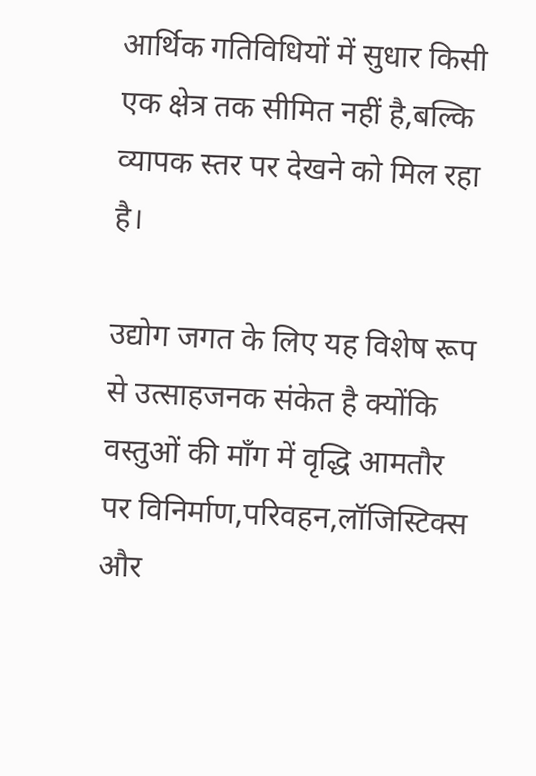आर्थिक गतिविधियों में सुधार किसी एक क्षेत्र तक सीमित नहीं है,बल्कि व्यापक स्तर पर देखने को मिल रहा है।

उद्योग जगत के लिए यह विशेष रूप से उत्साहजनक संकेत है क्योंकि वस्तुओं की माँग में वृद्धि आमतौर पर विनिर्माण,परिवहन,लॉजिस्टिक्स और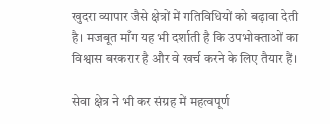खुदरा व्यापार जैसे क्षेत्रों में गतिविधियों को बढ़ावा देती है। मजबूत माँग यह भी दर्शाती है कि उपभोक्ताओं का विश्वास बरकरार है और वे खर्च करने के लिए तैयार हैं।

सेवा क्षेत्र ने भी कर संग्रह में महत्वपूर्ण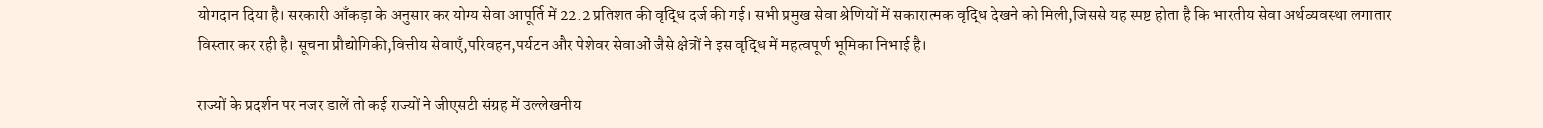योगदान दिया है। सरकारी आँकड़ा के अनुसार कर योग्य सेवा आपूर्ति में 22.2 प्रतिशत की वृद्धि दर्ज की गई। सभी प्रमुख सेवा श्रेणियों में सकारात्मक वृद्धि देखने को मिली,जिससे यह स्पष्ट होता है कि भारतीय सेवा अर्थव्यवस्था लगातार विस्तार कर रही है। सूचना प्रौद्योगिकी,वित्तीय सेवाएँ,परिवहन,पर्यटन और पेशेवर सेवाओं जैसे क्षेत्रों ने इस वृद्धि में महत्वपूर्ण भूमिका निभाई है।

राज्यों के प्रदर्शन पर नजर डालें तो कई राज्यों ने जीएसटी संग्रह में उल्लेखनीय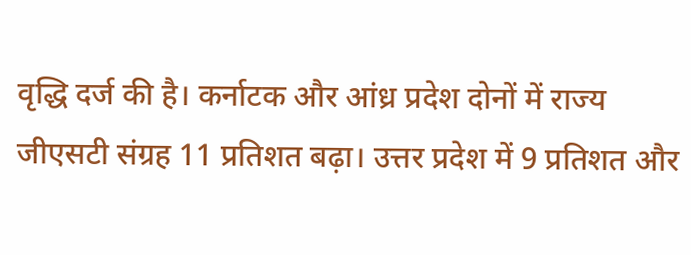वृद्धि दर्ज की है। कर्नाटक और आंध्र प्रदेश दोनों में राज्य जीएसटी संग्रह 11 प्रतिशत बढ़ा। उत्तर प्रदेश में 9 प्रतिशत और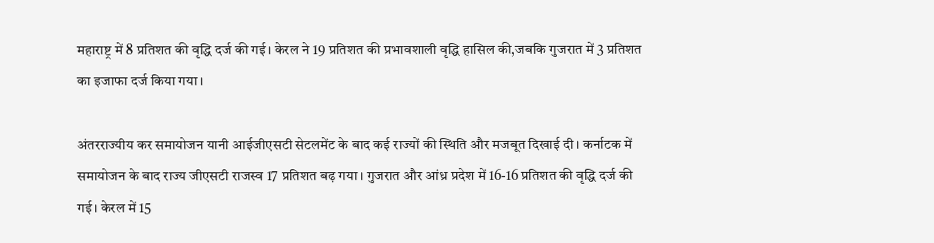महाराष्ट्र में 8 प्रतिशत की वृद्धि दर्ज की गई। केरल ने 19 प्रतिशत की प्रभावशाली वृद्धि हासिल की,जबकि गुजरात में 3 प्रतिशत का इजाफा दर्ज किया गया।

अंतरराज्यीय कर समायोजन यानी आईजीएसटी सेटलमेंट के बाद कई राज्यों की स्थिति और मजबूत दिखाई दी। कर्नाटक में समायोजन के बाद राज्य जीएसटी राजस्व 17 प्रतिशत बढ़ गया। गुजरात और आंध्र प्रदेश में 16-16 प्रतिशत की वृद्धि दर्ज की गई। केरल में 15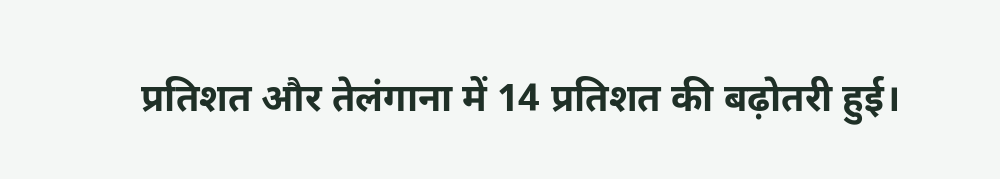प्रतिशत और तेलंगाना में 14 प्रतिशत की बढ़ोतरी हुई।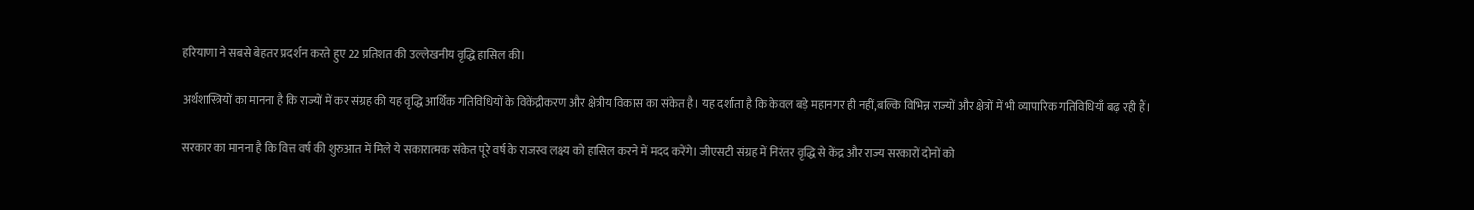हरियाणा ने सबसे बेहतर प्रदर्शन करते हुए 22 प्रतिशत की उल्लेखनीय वृद्धि हासिल की।

अर्थशास्त्रियों का मानना है कि राज्यों में कर संग्रह की यह वृद्धि आर्थिक गतिविधियों के विकेंद्रीकरण और क्षेत्रीय विकास का संकेत है। यह दर्शाता है कि केवल बड़े महानगर ही नहीं,बल्कि विभिन्न राज्यों और क्षेत्रों में भी व्यापारिक गतिविधियाँ बढ़ रही हैं।

सरकार का मानना है कि वित्त वर्ष की शुरुआत में मिले ये सकारात्मक संकेत पूरे वर्ष के राजस्व लक्ष्य को हासिल करने में मदद करेंगे। जीएसटी संग्रह में निरंतर वृद्धि से केंद्र और राज्य सरकारों दोनों को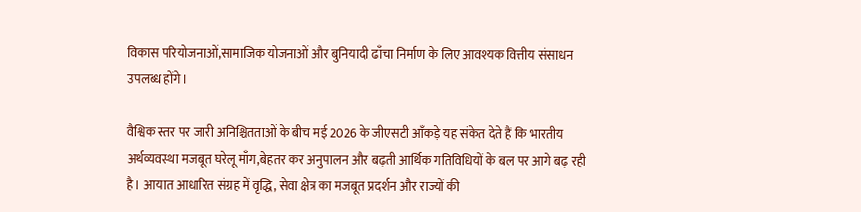विकास परियोजनाओं,सामाजिक योजनाओं और बुनियादी ढाँचा निर्माण के लिए आवश्यक वित्तीय संसाधन उपलब्ध होंगे।

वैश्विक स्तर पर जारी अनिश्चितताओं के बीच मई 2026 के जीएसटी आँकड़े यह संकेत देते हैं कि भारतीय अर्थव्यवस्था मजबूत घरेलू माँग,बेहतर कर अनुपालन और बढ़ती आर्थिक गतिविधियों के बल पर आगे बढ़ रही है। आयात आधारित संग्रह में वृद्धि, सेवा क्षेत्र का मजबूत प्रदर्शन और राज्यों की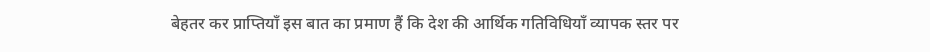बेहतर कर प्राप्तियाँ इस बात का प्रमाण हैं कि देश की आर्थिक गतिविधियाँ व्यापक स्तर पर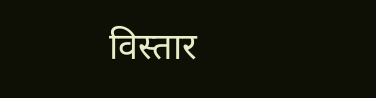विस्तार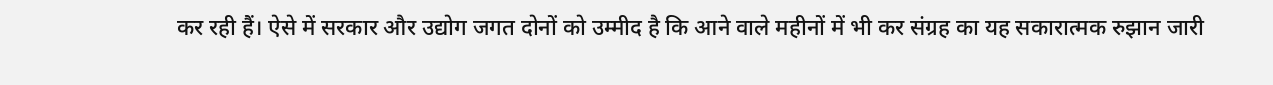कर रही हैं। ऐसे में सरकार और उद्योग जगत दोनों को उम्मीद है कि आने वाले महीनों में भी कर संग्रह का यह सकारात्मक रुझान जारी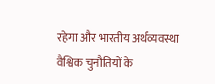रहेगा और भारतीय अर्थव्यवस्था वैश्विक चुनौतियों के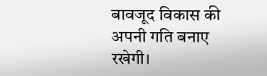बावजूद विकास की अपनी गति बनाए रखेगी।